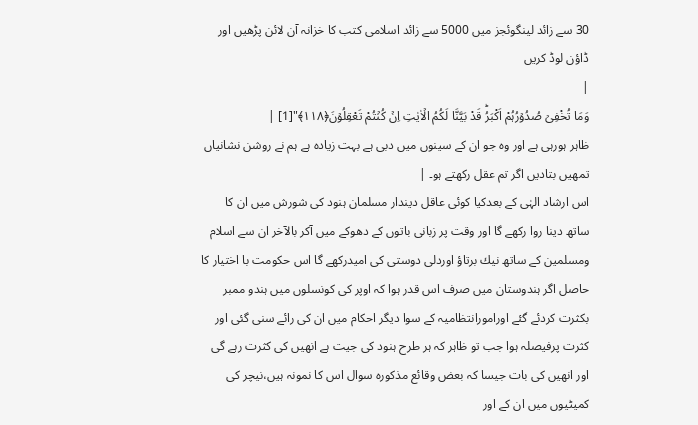30 سے زائد لینگوئجز میں 5000 سے زائد اسلامی کتب کا خزانہ آن لائن پڑھیں اور ڈاؤن لوڈ کریں
|
وَمَا تُخْفِیۡ صُدُوۡرُہُمْ اَکْبَرُؕ قَدْ بَیَّنَّا لَکُمُ الۡاٰیٰتِ اِنۡ کُنۡتُمْ تَعْقِلُوۡنَ﴿۱۱۸﴾"[1] |
ظاہر ہورہی ہے اور وہ جو ان کے سینوں میں دبی ہے بہت زیادہ ہے ہم نے روشن نشانیاں تمھیں بتادیں اگر تم عقل رکھتے ہو۔ |
اس ارشاد الہٰی کے بعدکیا کوئی عاقل دیندار مسلمان ہنود کی شورش میں ان کا ساتھ دینا روا رکھے گا اور وقت پر زبانی باتوں کے دھوکے میں آکر بالآخر ان سے اسلام ومسلمین کے ساتھ نیك برتاؤ اوردلی دوستی کی امیدرکھے گا اس حکومت با اختیار کا حاصل اگر ہندوستان میں صرف اس قدر ہوا کہ اوپر کی کونسلوں میں ہندو ممبر بکثرت کردئے گئے اورامورانتظامیہ کے سوا دیگر احکام میں ان کی رائے سنی گئی اور کثرت پرفیصلہ ہوا جب تو ظاہر کہ ہر طرح ہنود کی جیت ہے انھیں کی کثرت رہے گی اور انھیں کی بات جیسا کہ بعض وقائع مذکورہ سوال اس کا نمونہ ہیں،نیچر کی کمیٹیوں میں ان کے اور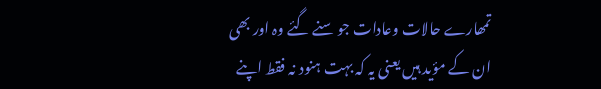تمھارے حالات وعادات جو سنے گئے وہ اور بھی ان کے مؤید ہیں یعنی یہ کہ بہت ہنود نہ فقط اپنے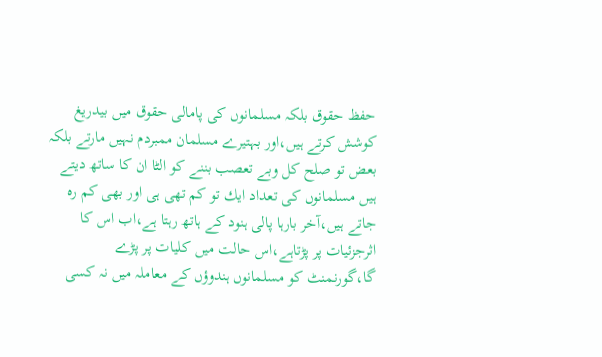حفظ حقوق بلکہ مسلمانوں کی پامالی حقوق میں بیدریغ کوشش کرتے ہیں،اور بہتیرے مسلمان ممبردم نہیں مارتے بلکہ بعض تو صلح کل وبے تعصب بننے کو الٹا ان کا ساتھ دیتے ہیں مسلمانوں کی تعداد ایك تو کم تھی ہی اور بھی کم رہ جاتے ہیں،آخر بارہا پالی ہنود کے ہاتھ رہتا ہے،اب اس کا اثرجزئیات پر پڑتاہے،اس حالت میں کلیات پر پڑے گا،گورنمنٹ کو مسلمانوں ہندوؤں کے معاملہ میں نہ کسی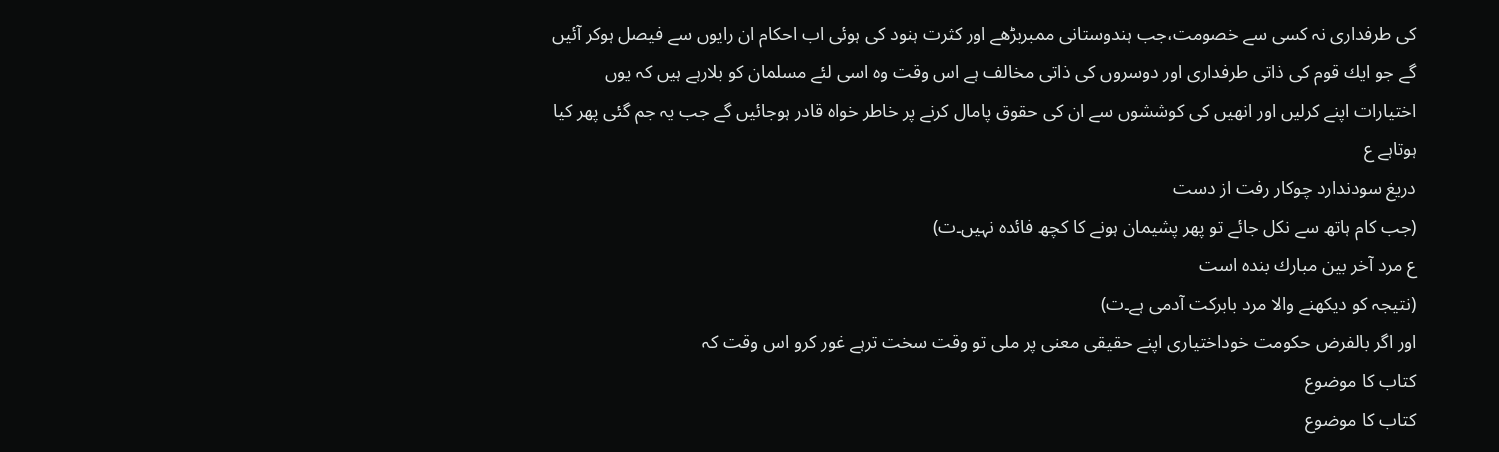کی طرفداری نہ کسی سے خصومت،جب ہندوستانی ممبربڑھے اور کثرت ہنود کی ہوئی اب احکام ان رایوں سے فیصل ہوکر آئیں گے جو ایك قوم کی ذاتی طرفداری اور دوسروں کی ذاتی مخالف ہے اس وقت وہ اسی لئے مسلمان کو بلارہے ہیں کہ یوں اختیارات اپنے کرلیں اور انھیں کی کوششوں سے ان کی حقوق پامال کرنے پر خاطر خواہ قادر ہوجائیں گے جب یہ جم گئی پھر کیا ہوتاہے ع
دریغ سودندارد چوکار رفت از دست
(جب کام ہاتھ سے نکل جائے تو پھر پشیمان ہونے کا کچھ فائدہ نہیں۔ت)
ع مرد آخر بین مبارك بندہ است
(نتیجہ کو دیکھنے والا مرد بابرکت آدمی ہے۔ت)
اور اگر بالفرض حکومت خوداختیاری اپنے حقیقی معنی پر ملی تو وقت سخت ترہے غور کرو اس وقت کہ
کتاب کا موضوع
کتاب کا موضوع